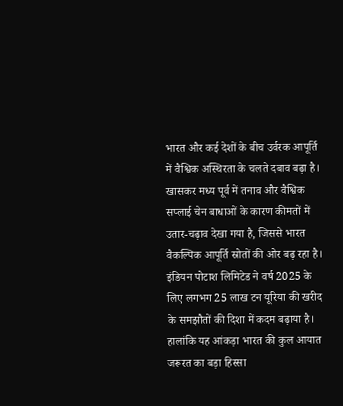भारत और कई देशों के बीच उर्वरक आपूर्ति में वैश्विक अस्थिरता के चलते दबाव बढ़ा है। खासकर मध्य पूर्व में तनाव और वैश्विक सप्लाई चेन बाधाओं के कारण कीमतों में उतार-चढ़ाव देखा गया है, जिससे भारत वैकल्पिक आपूर्ति स्रोतों की ओर बढ़ रहा है।
इंडियन पोटाश लिमिटेड ने वर्ष 2025 के लिए लगभग 25 लाख टन यूरिया की खरीद के समझौतों की दिशा में कदम बढ़ाया है। हालांकि यह आंकड़ा भारत की कुल आयात जरूरत का बड़ा हिस्सा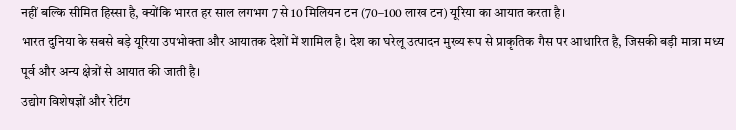नहीं बल्कि सीमित हिस्सा है, क्योंकि भारत हर साल लगभग 7 से 10 मिलियन टन (70–100 लाख टन) यूरिया का आयात करता है।
भारत दुनिया के सबसे बड़े यूरिया उपभोक्ता और आयातक देशों में शामिल है। देश का घरेलू उत्पादन मुख्य रूप से प्राकृतिक गैस पर आधारित है, जिसकी बड़ी मात्रा मध्य पूर्व और अन्य क्षेत्रों से आयात की जाती है।
उद्योग विशेषज्ञों और रेटिंग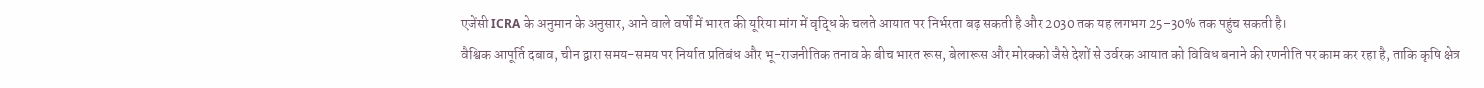एजेंसी ICRA के अनुमान के अनुसार, आने वाले वर्षों में भारत की यूरिया मांग में वृद्धि के चलते आयात पर निर्भरता बढ़ सकती है और 2030 तक यह लगभग 25–30% तक पहुंच सकती है।
वैश्विक आपूर्ति दबाव, चीन द्वारा समय-समय पर निर्यात प्रतिबंध और भू-राजनीतिक तनाव के बीच भारत रूस, बेलारूस और मोरक्को जैसे देशों से उर्वरक आयात को विविध बनाने की रणनीति पर काम कर रहा है, ताकि कृषि क्षेत्र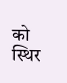को स्थिर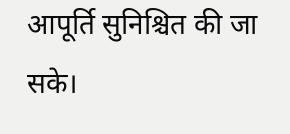आपूर्ति सुनिश्चित की जा सके।